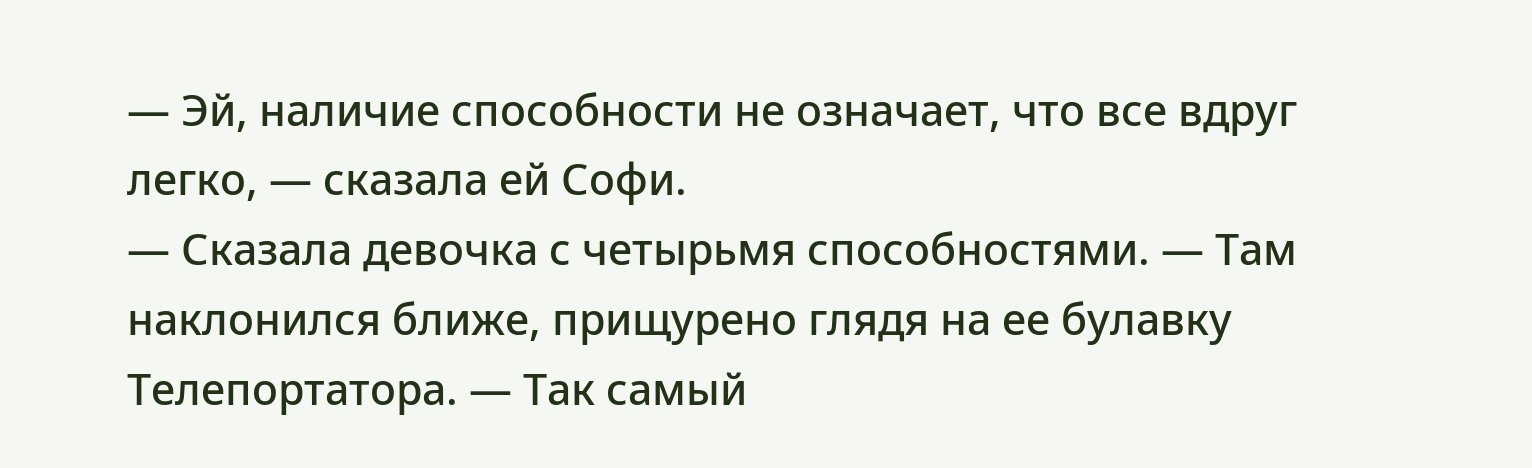— Эй, наличие способности не означает, что все вдруг легко, — сказала ей Софи.
— Сказала девочка с четырьмя способностями. — Там наклонился ближе, прищурено глядя на ее булавку Телепортатора. — Так самый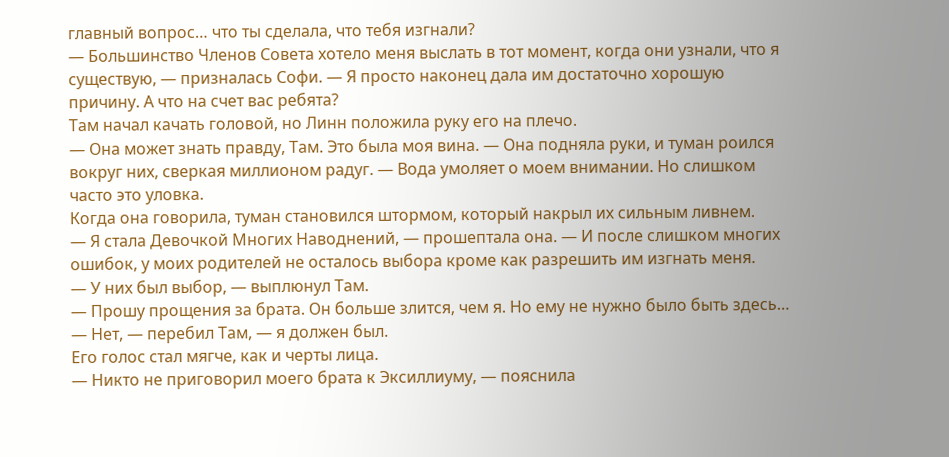главный вопрос… что ты сделала, что тебя изгнали?
— Большинство Членов Совета хотело меня выслать в тот момент, когда они узнали, что я существую, — призналась Софи. — Я просто наконец дала им достаточно хорошую причину. А что на счет вас ребята?
Там начал качать головой, но Линн положила руку его на плечо.
— Она может знать правду, Там. Это была моя вина. — Она подняла руки, и туман роился вокруг них, сверкая миллионом радуг. — Вода умоляет о моем внимании. Но слишком часто это уловка.
Когда она говорила, туман становился штормом, который накрыл их сильным ливнем.
— Я стала Девочкой Многих Наводнений, — прошептала она. — И после слишком многих ошибок, у моих родителей не осталось выбора кроме как разрешить им изгнать меня.
— У них был выбор, — выплюнул Там.
— Прошу прощения за брата. Он больше злится, чем я. Но ему не нужно было быть здесь…
— Нет, — перебил Там, — я должен был.
Его голос стал мягче, как и черты лица.
— Никто не приговорил моего брата к Эксиллиуму, — пояснила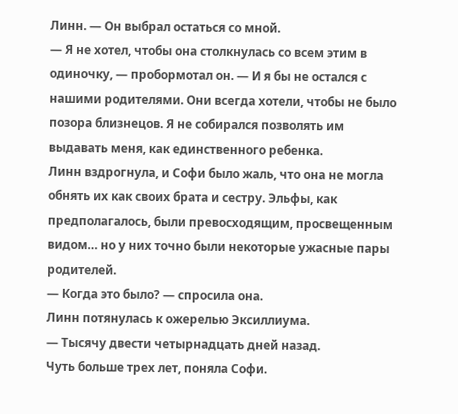Линн. — Он выбрал остаться со мной.
— Я не хотел, чтобы она столкнулась со всем этим в одиночку, — пробормотал он. — И я бы не остался с нашими родителями. Они всегда хотели, чтобы не было позора близнецов. Я не собирался позволять им выдавать меня, как единственного ребенка.
Линн вздрогнула, и Софи было жаль, что она не могла обнять их как своих брата и сестру. Эльфы, как предполагалось, были превосходящим, просвещенным видом… но у них точно были некоторые ужасные пары родителей.
— Когда это было? — спросила она.
Линн потянулась к ожерелью Эксиллиума.
— Тысячу двести четырнадцать дней назад.
Чуть больше трех лет, поняла Софи.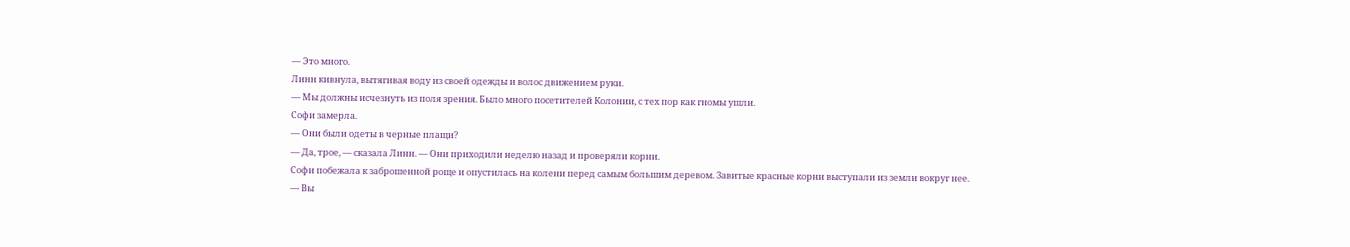— Это много.
Линн кивнула, вытягивая воду из своей одежды и волос движением руки.
— Мы должны исчезнуть из поля зрения. Было много посетителей Колонии, с тех пор как гномы ушли.
Софи замерла.
— Они были одеты в черные плащи?
— Да, трое, — сказала Линн. — Они приходили неделю назад и проверяли корни.
Софи побежала к заброшенной роще и опустилась на колени перед самым большим деревом. Завитые красные корни выступали из земли вокруг нее.
— Вы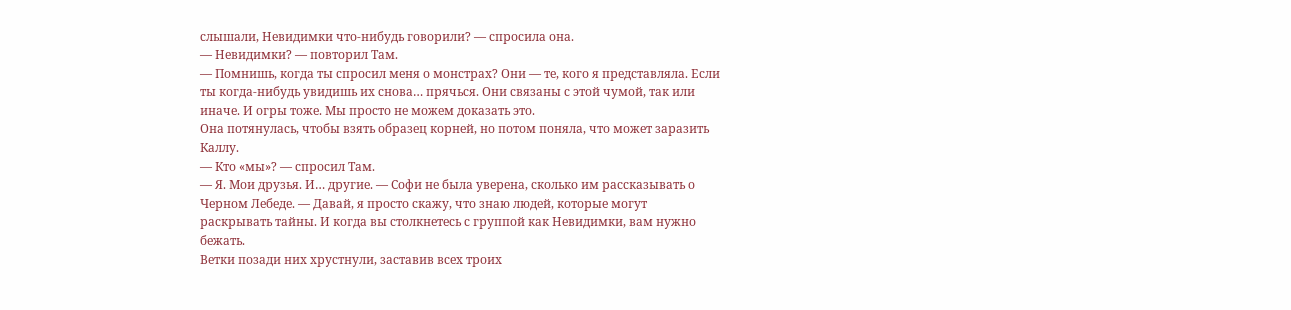слышали, Невидимки что-нибудь говорили? — спросила она.
— Невидимки? — повторил Там.
— Помнишь, когда ты спросил меня о монстрах? Они — те, кого я представляла. Если ты когда-нибудь увидишь их снова… прячься. Они связаны с этой чумой, так или иначе. И огры тоже. Мы просто не можем доказать это.
Она потянулась, чтобы взять образец корней, но потом поняла, что может заразить Каллу.
— Кто «мы»? — спросил Там.
— Я. Мои друзья. И… другие. — Софи не была уверена, сколько им рассказывать о Черном Лебеде. — Давай, я просто скажу, что знаю людей, которые могут раскрывать тайны. И когда вы столкнетесь с группой как Невидимки, вам нужно бежать.
Ветки позади них хрустнули, заставив всех троих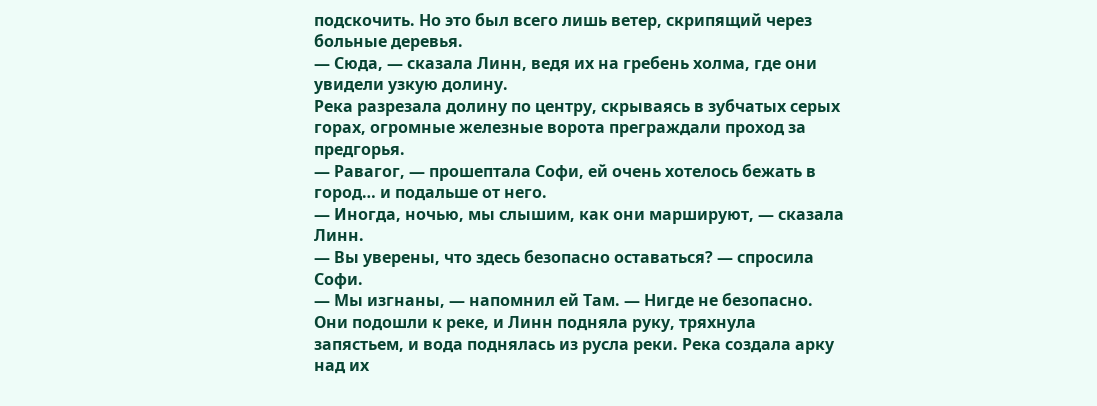подскочить. Но это был всего лишь ветер, скрипящий через больные деревья.
— Сюда, — сказала Линн, ведя их на гребень холма, где они увидели узкую долину.
Река разрезала долину по центру, скрываясь в зубчатых серых горах, огромные железные ворота преграждали проход за предгорья.
— Равагог, — прошептала Софи, ей очень хотелось бежать в город… и подальше от него.
— Иногда, ночью, мы слышим, как они маршируют, — сказала Линн.
— Вы уверены, что здесь безопасно оставаться? — спросила Софи.
— Мы изгнаны, — напомнил ей Там. — Нигде не безопасно.
Они подошли к реке, и Линн подняла руку, тряхнула запястьем, и вода поднялась из русла реки. Река создала арку над их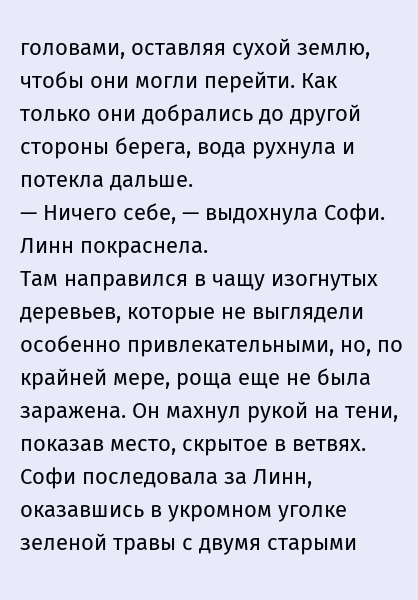головами, оставляя сухой землю, чтобы они могли перейти. Как только они добрались до другой стороны берега, вода рухнула и потекла дальше.
— Ничего себе, — выдохнула Софи.
Линн покраснела.
Там направился в чащу изогнутых деревьев, которые не выглядели особенно привлекательными, но, по крайней мере, роща еще не была заражена. Он махнул рукой на тени, показав место, скрытое в ветвях. Софи последовала за Линн, оказавшись в укромном уголке зеленой травы с двумя старыми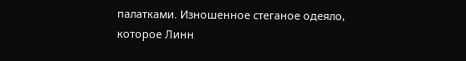палатками. Изношенное стеганое одеяло, которое Линн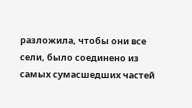разложила, чтобы они все сели, было соединено из самых сумасшедших частей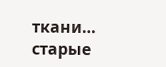ткани… старые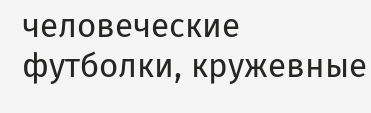человеческие футболки, кружевные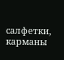салфетки, карманы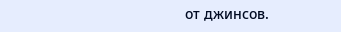от джинсов.